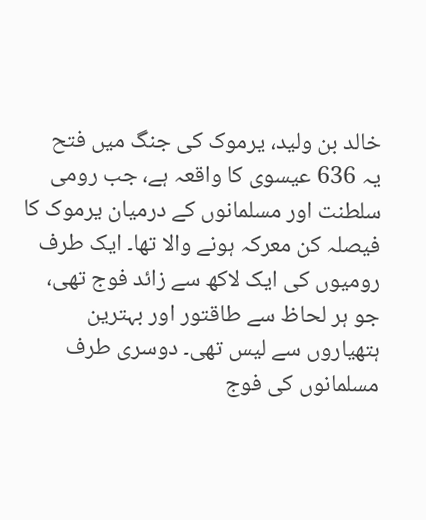خالد بن ولید، یرموک کی جنگ میں فتح
یہ 636 عیسوی کا واقعہ ہے، جب رومی سلطنت اور مسلمانوں کے درمیان یرموک کا فیصلہ کن معرکہ ہونے والا تھا۔ ایک طرف رومیوں کی ایک لاکھ سے زائد فوج تھی، جو ہر لحاظ سے طاقتور اور بہترین ہتھیاروں سے لیس تھی۔ دوسری طرف مسلمانوں کی فوج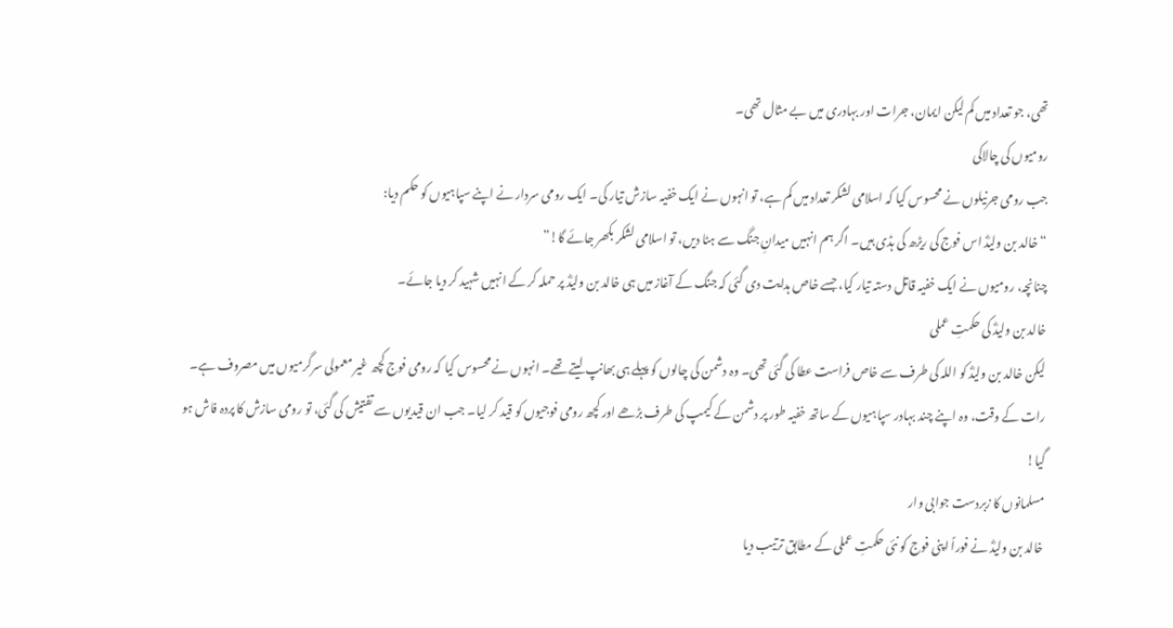تھی، جو تعداد میں کم لیکن ایمان، جرات اور بہادری میں بے مثال تھی۔
رومیوں کی چالاکی
جب رومی جرنیلوں نے محسوس کیا کہ اسلامی لشکر تعداد میں کم ہے، تو انہوں نے ایک خفیہ سازش تیار کی۔ ایک رومی سردار نے اپنے سپاہیوں کو حکم دیا:
“خالد بن ولیدؓ اس فوج کی ریڑھ کی ہڈی ہیں۔ اگر ہم انہیں میدانِ جنگ سے ہٹا دیں، تو اسلامی لشکر بکھر جائے گا!”
چنانچہ، رومیوں نے ایک خفیہ قاتل دستہ تیار کیا، جسے خاص ہدایت دی گئی کہ جنگ کے آغاز میں ہی خالد بن ولیدؓ پر حملہ کر کے انہیں شہید کر دیا جائے۔
خالد بن ولیدؓ کی حکمتِ عملی
لیکن خالد بن ولیدؓ کو اللہ کی طرف سے خاص فراست عطا کی گئی تھی۔ وہ دشمن کی چالوں کو پہلے ہی بھانپ لیتے تھے۔ انہوں نے محسوس کیا کہ رومی فوج کچھ غیر معمولی سرگرمیوں میں مصروف ہے۔
رات کے وقت، وہ اپنے چند بہادر سپاہیوں کے ساتھ خفیہ طور پر دشمن کے کیمپ کی طرف بڑھے اور کچھ رومی فوجیوں کو قید کر لیا۔ جب ان قیدیوں سے تفتیش کی گئی، تو رومی سازش کا پردہ فاش ہو گیا!
مسلمانوں کا زبردست جوابی وار
خالد بن ولیدؓ نے فوراً اپنی فوج کو نئی حکمتِ عملی کے مطابق ترتیب دیا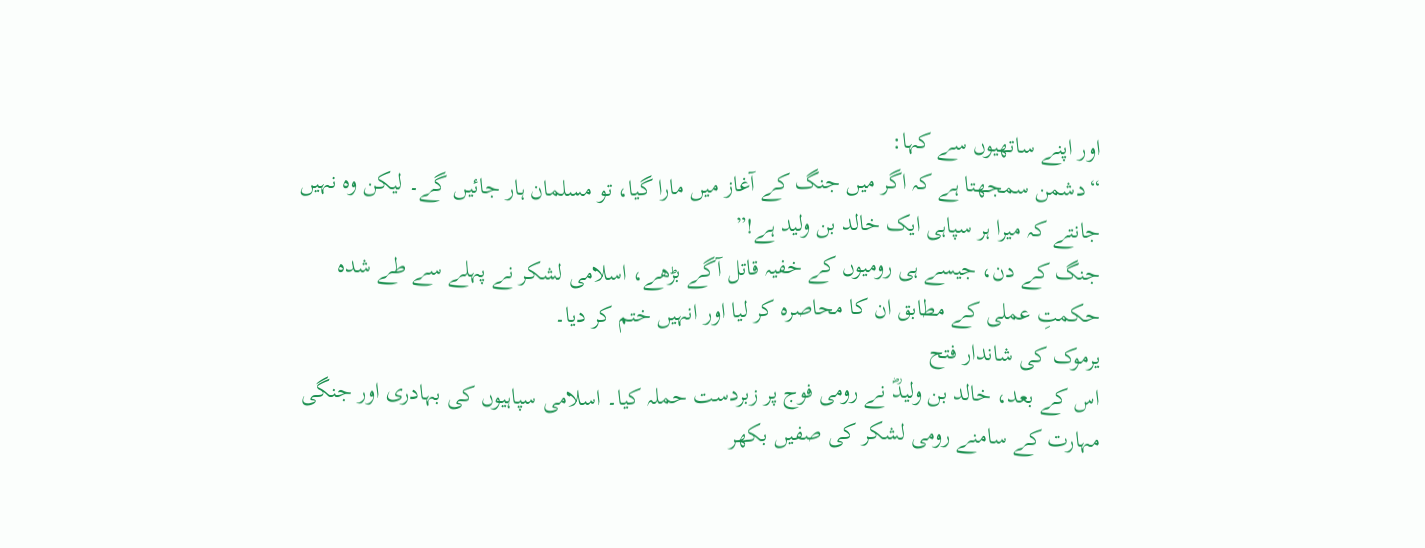اور اپنے ساتھیوں سے کہا:
“دشمن سمجھتا ہے کہ اگر میں جنگ کے آغاز میں مارا گیا، تو مسلمان ہار جائیں گے۔ لیکن وہ نہیں جانتے کہ میرا ہر سپاہی ایک خالد بن ولید ہے!”
جنگ کے دن، جیسے ہی رومیوں کے خفیہ قاتل آگے بڑھے، اسلامی لشکر نے پہلے سے طے شدہ حکمتِ عملی کے مطابق ان کا محاصرہ کر لیا اور انہیں ختم کر دیا۔
یرموک کی شاندار فتح
اس کے بعد، خالد بن ولیدؓ نے رومی فوج پر زبردست حملہ کیا۔ اسلامی سپاہیوں کی بہادری اور جنگی مہارت کے سامنے رومی لشکر کی صفیں بکھر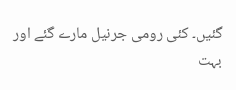گئیں۔ کئی رومی جرنیل مارے گئے اور بہت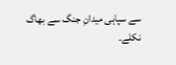سے سپاہی میدانِ جنگ سے بھاگ نکلے۔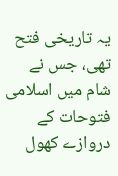یہ تاریخی فتح تھی، جس نے شام میں اسلامی فتوحات کے دروازے کھول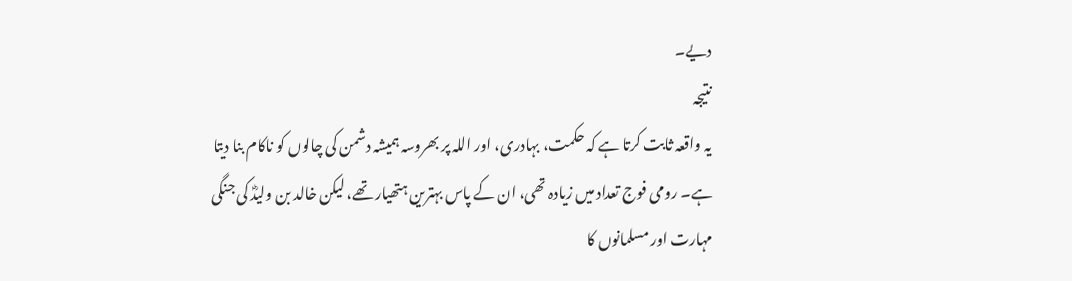دیے۔
نتیجہ
یہ واقعہ ثابت کرتا ہے کہ حکمت، بہادری، اور اللہ پر بھروسہ ہمیشہ دشمن کی چالوں کو ناکام بنا دیتا ہے۔ رومی فوج تعداد میں زیادہ تھی، ان کے پاس بہترین ہتھیار تھے، لیکن خالد بن ولیدؓ کی جنگی مہارت اور مسلمانوں کا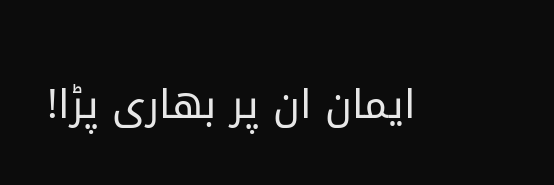ایمان ان پر بھاری پڑا!